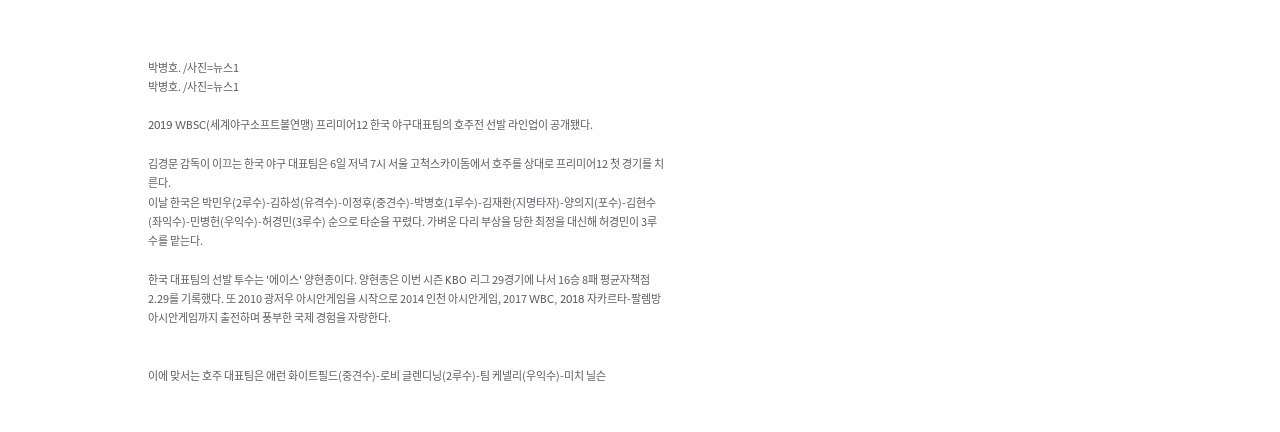박병호. /사진=뉴스1
박병호. /사진=뉴스1

2019 WBSC(세계야구소프트볼연맹) 프리미어12 한국 야구대표팀의 호주전 선발 라인업이 공개됐다.

김경문 감독이 이끄는 한국 야구 대표팀은 6일 저녁 7시 서울 고척스카이돔에서 호주를 상대로 프리미어12 첫 경기를 치른다.
이날 한국은 박민우(2루수)-김하성(유격수)-이정후(중견수)-박병호(1루수)-김재환(지명타자)-양의지(포수)-김현수(좌익수)-민병헌(우익수)-허경민(3루수) 순으로 타순을 꾸렸다. 가벼운 다리 부상을 당한 최정을 대신해 허경민이 3루수를 맡는다.

한국 대표팀의 선발 투수는 '에이스' 양현종이다. 양현종은 이번 시즌 KBO 리그 29경기에 나서 16승 8패 평균자책점 2.29를 기록했다. 또 2010 광저우 아시안게임을 시작으로 2014 인천 아시안게임, 2017 WBC, 2018 자카르타-팔렘방 아시안게임까지 출전하며 풍부한 국제 경험을 자랑한다.


이에 맞서는 호주 대표팀은 애런 화이트필드(중견수)-로비 글렌디닝(2루수)-팀 케넬리(우익수)-미치 닐슨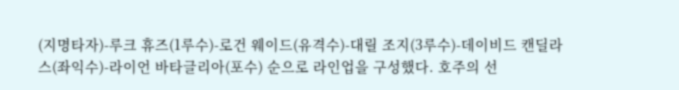(지명타자)-루크 휴즈(1루수)-로건 웨이드(유격수)-대릴 조지(3루수)-데이비드 캔딜라스(좌익수)-라이언 바타글리아(포수) 순으로 라인업을 구성했다. 호주의 선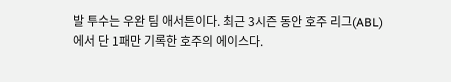발 투수는 우완 팀 애서튼이다. 최근 3시즌 동안 호주 리그(ABL)에서 단 1패만 기록한 호주의 에이스다.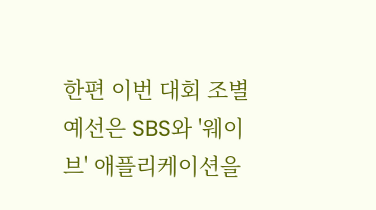한편 이번 대회 조별예선은 SBS와 '웨이브' 애플리케이션을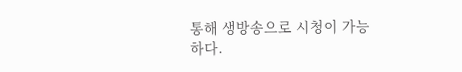통해 생방송으로 시청이 가능하다.